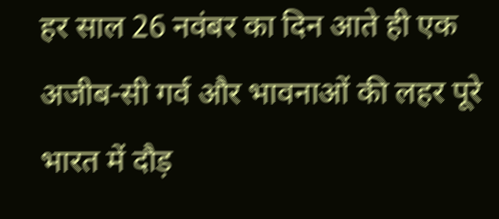हर साल 26 नवंबर का दिन आते ही एक अजीब-सी गर्व और भावनाओं की लहर पूरे भारत में दौड़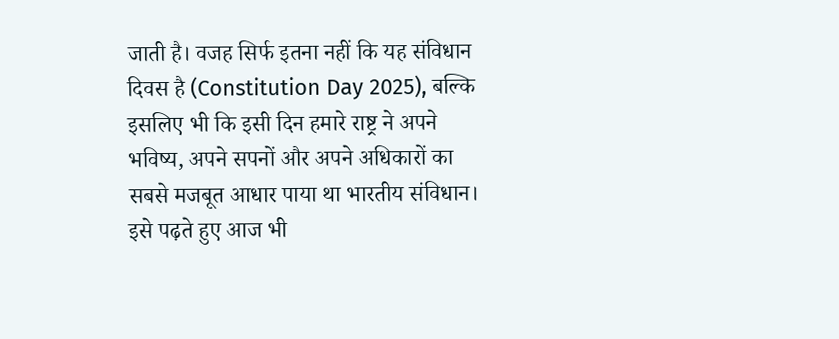जाती है। वजह सिर्फ इतना नहीं कि यह संविधान दिवस है (Constitution Day 2025), बल्कि इसलिए भी कि इसी दिन हमारे राष्ट्र ने अपने भविष्य, अपने सपनों और अपने अधिकारों का सबसे मजबूत आधार पाया था भारतीय संविधान। इसे पढ़ते हुए आज भी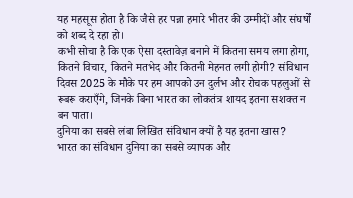यह महसूस होता है कि जैसे हर पन्ना हमारे भीतर की उम्मीदों और संघर्षों को शब्द दे रहा हो।
कभी सोचा है कि एक ऐसा दस्तावेज़ बनाने में कितना समय लगा होगा, कितने विचार, कितने मतभेद और कितनी मेहनत लगी होगी? संविधान दिवस 2025 के मौके पर हम आपको उन दुर्लभ और रोचक पहलुओं से रूबरू कराएँगे, जिनके बिना भारत का लोकतंत्र शायद इतना सशक्त न बन पाता।
दुनिया का सबसे लंबा लिखित संविधान क्यों है यह इतना खास?
भारत का संविधान दुनिया का सबसे व्यापक और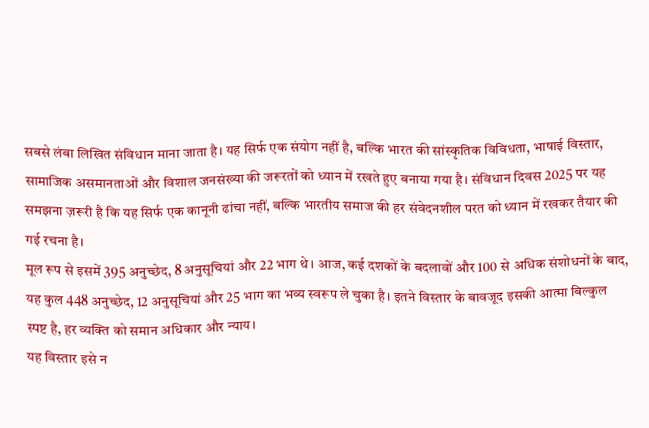सबसे लंबा लिखित संविधान माना जाता है। यह सिर्फ एक संयोग नहीं है, बल्कि भारत की सांस्कृतिक विविधता, भाषाई विस्तार, सामाजिक असमानताओं और विशाल जनसंख्या की जरूरतों को ध्यान में रखते हुए बनाया गया है। संविधान दिवस 2025 पर यह समझना ज़रूरी है कि यह सिर्फ एक कानूनी ढांचा नहीं, बल्कि भारतीय समाज की हर संवेदनशील परत को ध्यान में रखकर तैयार की गई रचना है।
मूल रूप से इसमें 395 अनुच्छेद, 8 अनुसूचियां और 22 भाग थे। आज, कई दशकों के बदलावों और 100 से अधिक संशोधनों के बाद, यह कुल 448 अनुच्छेद, 12 अनुसूचियां और 25 भाग का भव्य स्वरूप ले चुका है। इतने विस्तार के बावजूद इसकी आत्मा बिल्कुल स्पष्ट है, हर व्यक्ति को समान अधिकार और न्याय।
यह विस्तार इसे न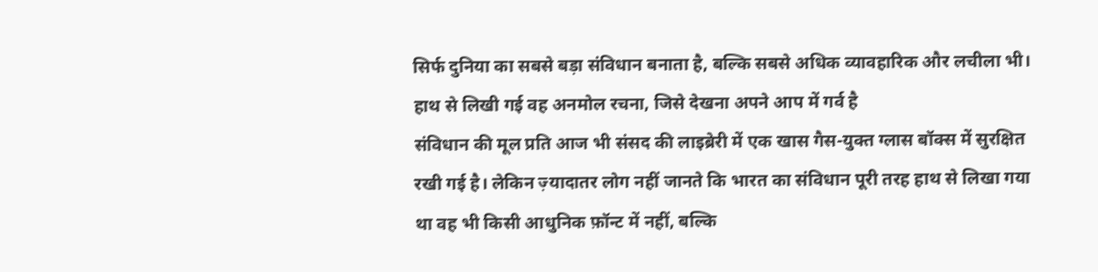सिर्फ दुनिया का सबसे बड़ा संविधान बनाता है, बल्कि सबसे अधिक व्यावहारिक और लचीला भी। हाथ से लिखी गई वह अनमोल रचना, जिसे देखना अपने आप में गर्व है
संविधान की मूल प्रति आज भी संसद की लाइब्रेरी में एक खास गैस-युक्त ग्लास बॉक्स में सुरक्षित रखी गई है। लेकिन ज़्यादातर लोग नहीं जानते कि भारत का संविधान पूरी तरह हाथ से लिखा गया था वह भी किसी आधुनिक फ़ॉन्ट में नहीं, बल्कि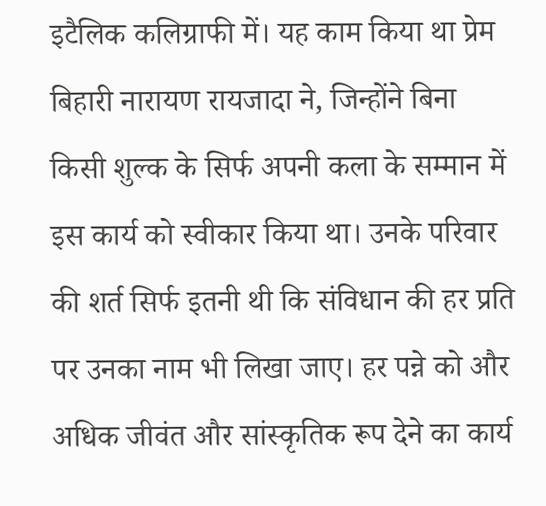इटैलिक कलिग्राफी में। यह काम किया था प्रेम बिहारी नारायण रायजादा ने, जिन्होंने बिना किसी शुल्क के सिर्फ अपनी कला के सम्मान में इस कार्य को स्वीकार किया था। उनके परिवार की शर्त सिर्फ इतनी थी कि संविधान की हर प्रति पर उनका नाम भी लिखा जाए। हर पन्ने को और अधिक जीवंत और सांस्कृतिक रूप देने का कार्य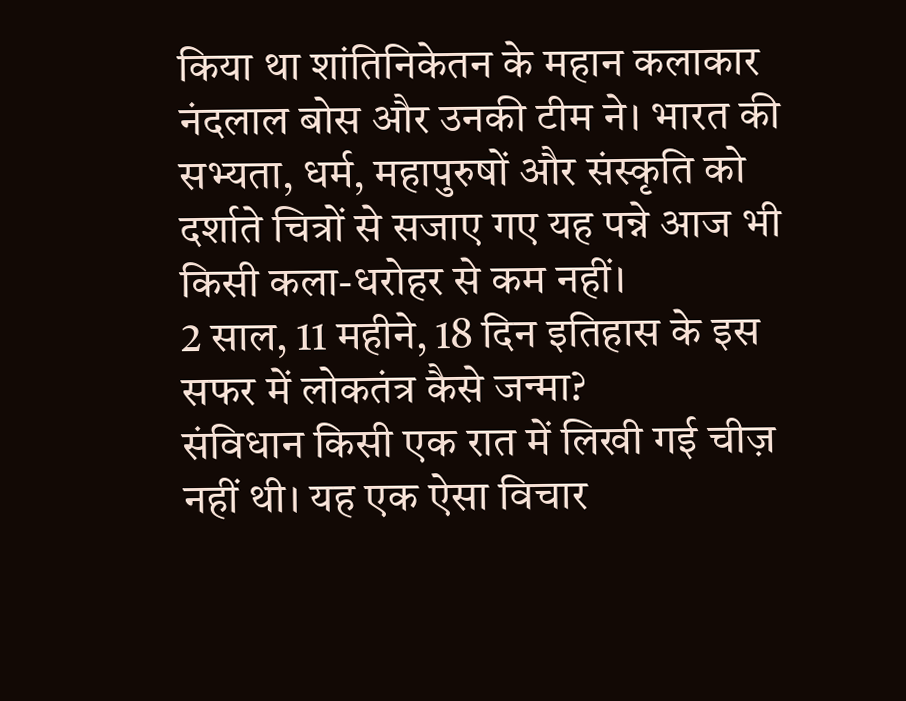किया था शांतिनिकेतन के महान कलाकार नंदलाल बोस और उनकी टीम ने। भारत की सभ्यता, धर्म, महापुरुषों और संस्कृति को दर्शाते चित्रों से सजाए गए यह पन्ने आज भी किसी कला-धरोहर से कम नहीं।
2 साल, 11 महीने, 18 दिन इतिहास के इस सफर में लोकतंत्र कैसे जन्मा?
संविधान किसी एक रात में लिखी गई चीज़ नहीं थी। यह एक ऐसा विचार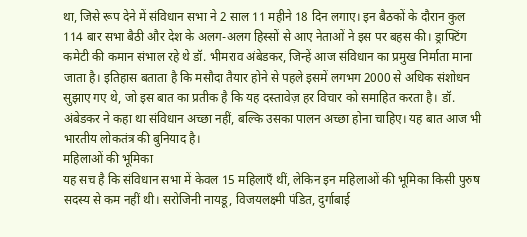था, जिसे रूप देने में संविधान सभा ने 2 साल 11 महीने 18 दिन लगाए। इन बैठकों के दौरान कुल 114 बार सभा बैठी और देश के अलग-अलग हिस्सों से आए नेताओं ने इस पर बहस की। ड्राफ्टिंग कमेटी की कमान संभाल रहे थे डॉ. भीमराव अंबेडकर, जिन्हें आज संविधान का प्रमुख निर्माता माना जाता है। इतिहास बताता है कि मसौदा तैयार होने से पहले इसमें लगभग 2000 से अधिक संशोधन सुझाए गए थे, जो इस बात का प्रतीक है कि यह दस्तावेज़ हर विचार को समाहित करता है। डॉ. अंबेडकर ने कहा था संविधान अच्छा नहीं, बल्कि उसका पालन अच्छा होना चाहिए। यह बात आज भी भारतीय लोकतंत्र की बुनियाद है।
महिलाओं की भूमिका
यह सच है कि संविधान सभा में केवल 15 महिलाएँ थीं, लेकिन इन महिलाओं की भूमिका किसी पुरुष सदस्य से कम नहीं थी। सरोजिनी नायडू, विजयलक्ष्मी पंडित, दुर्गाबाई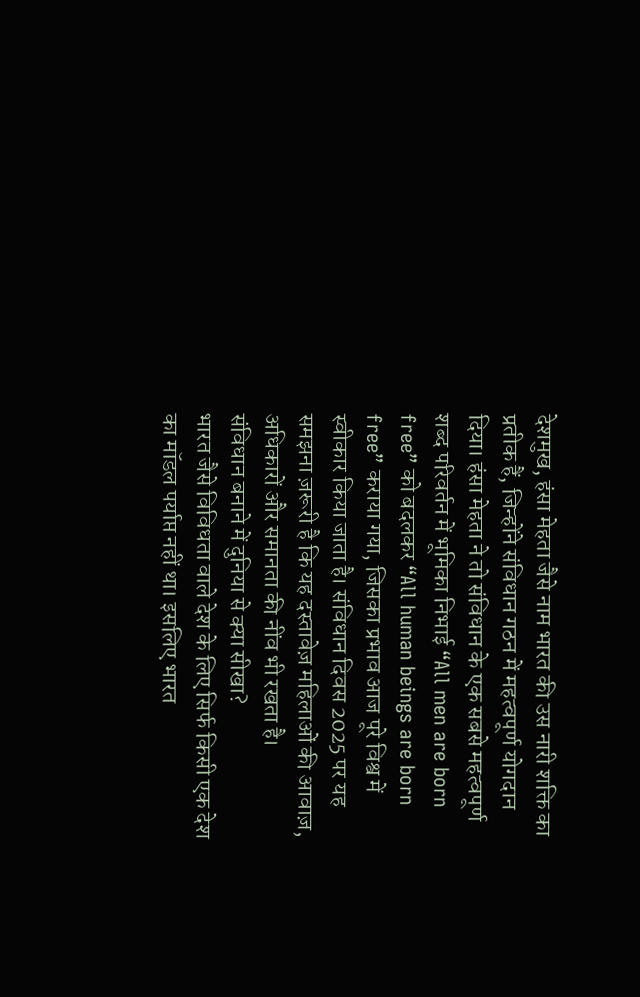देशमुख, हंसा मेहता जैसे नाम भारत की उस नारी शक्ति का प्रतीक हैं, जिन्होंने संविधान गठन में महत्वपूर्ण योगदान दिया। हंसा मेहता ने तो संविधान के एक सबसे महत्वपूर्ण शब्द परिवर्तन में भूमिका निभाई “All men are born free” को बदलकर “All human beings are born free” कराया गया, जिसका प्रभाव आज पूरे विश्व में स्वीकार किया जाता है। संविधान दिवस 2025 पर यह समझना ज़रूरी है कि यह दस्तावेज़ महिलाओं की आवाज़, अधिकारों और समानता की नींव भी रखता है।
संविधान बनाने में दुनिया से क्या सीखा?
भारत जैसे विविधता वाले देश के लिए सिर्फ किसी एक देश का मॉडल पर्याप्त नहीं था। इसलिए भारत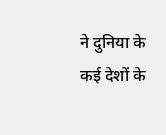ने दुनिया के कई देशों के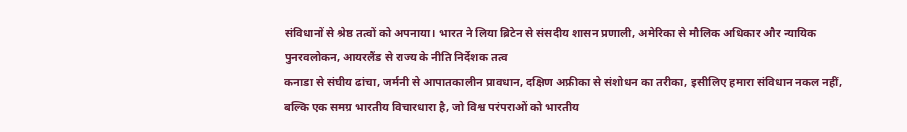संविधानों से श्रेष्ठ तत्वों को अपनाया। भारत ने लिया ब्रिटेन से संसदीय शासन प्रणाली, अमेरिका से मौलिक अधिकार और न्यायिक पुनरवलोकन, आयरलैंड से राज्य के नीति निर्देशक तत्व
कनाडा से संघीय ढांचा, जर्मनी से आपातकालीन प्रावधान, दक्षिण अफ्रीका से संशोधन का तरीका, इसीलिए हमारा संविधान नकल नहीं, बल्कि एक समग्र भारतीय विचारधारा है, जो विश्व परंपराओं को भारतीय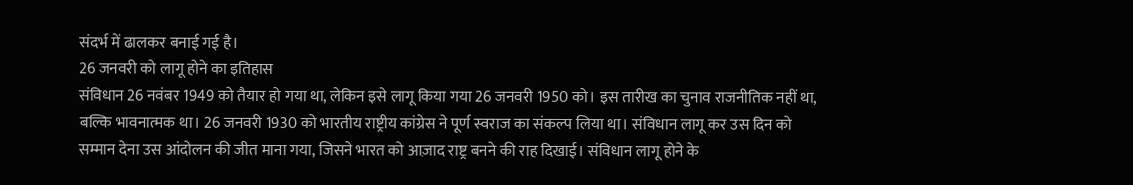संदर्भ में ढालकर बनाई गई है।
26 जनवरी को लागू होने का इतिहास
संविधान 26 नवंबर 1949 को तैयार हो गया था, लेकिन इसे लागू किया गया 26 जनवरी 1950 को। इस तारीख का चुनाव राजनीतिक नहीं था, बल्कि भावनात्मक था। 26 जनवरी 1930 को भारतीय राष्ट्रीय कांग्रेस ने पूर्ण स्वराज का संकल्प लिया था। संविधान लागू कर उस दिन को सम्मान देना उस आंदोलन की जीत माना गया, जिसने भारत को आज़ाद राष्ट्र बनने की राह दिखाई। संविधान लागू होने के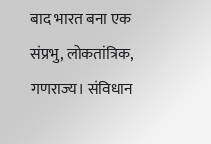बाद भारत बना एक संप्रभु, लोकतांत्रिक, गणराज्य। संविधान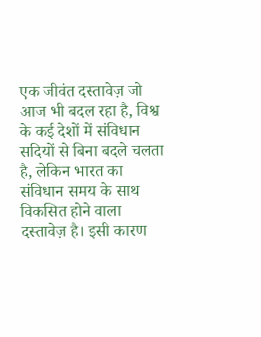एक जीवंत दस्तावेज़ जो आज भी बदल रहा है, विश्व के कई देशों में संविधान सदियों से बिना बदले चलता है, लेकिन भारत का संविधान समय के साथ विकसित होने वाला दस्तावेज़ है। इसी कारण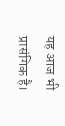यह आज भी प्रासंगिक है।